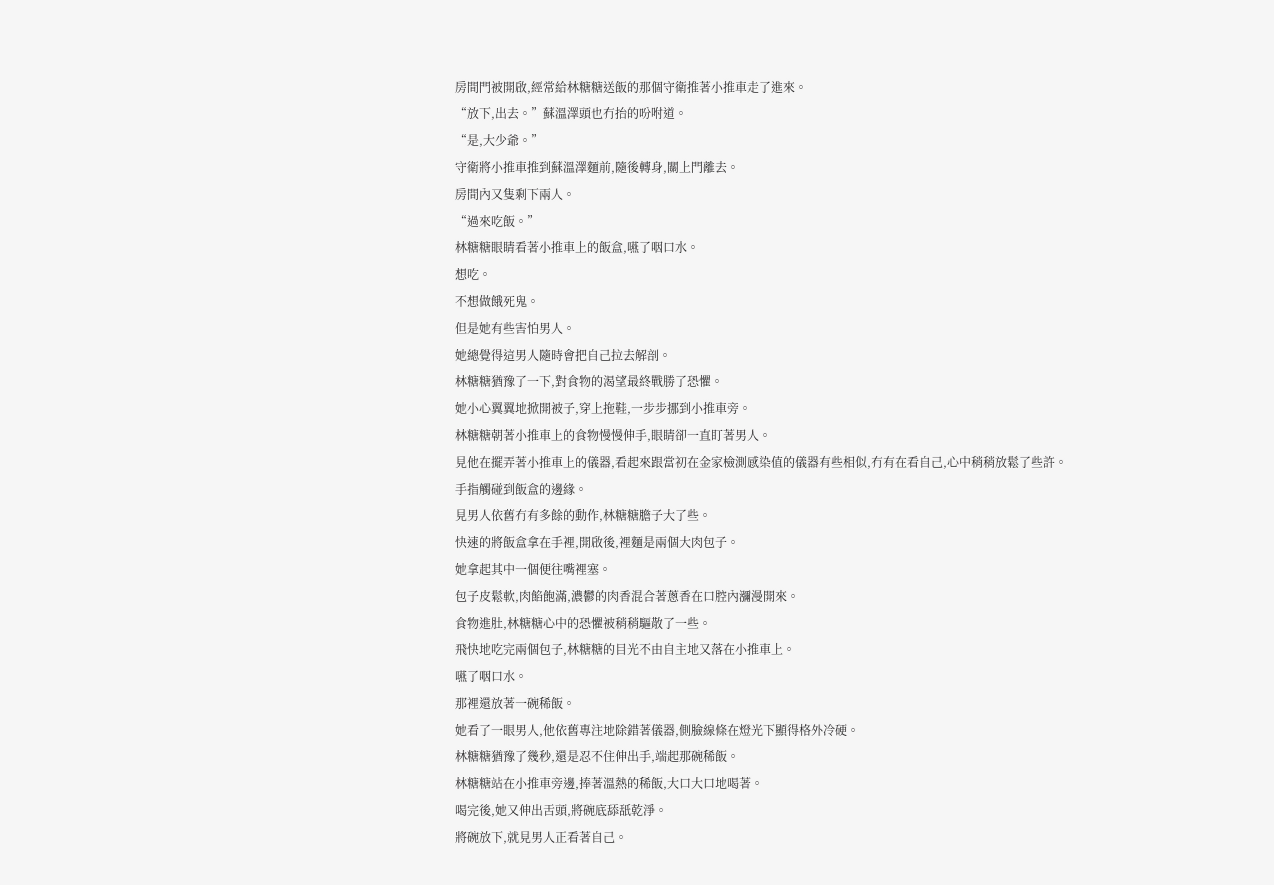房間門被開啟,經常給林糖糖送飯的那個守衛推著小推車走了進來。
“放下,出去。”蘇溫澤頭也冇抬的吩咐道。
“是,大少爺。”
守衛將小推車推到蘇溫澤麵前,隨後轉身,關上門離去。
房間內又隻剩下兩人。
“過來吃飯。”
林糖糖眼睛看著小推車上的飯盒,嚥了咽口水。
想吃。
不想做餓死鬼。
但是她有些害怕男人。
她總覺得這男人隨時會把自己拉去解剖。
林糖糖猶豫了一下,對食物的渴望最終戰勝了恐懼。
她小心翼翼地掀開被子,穿上拖鞋,一步步挪到小推車旁。
林糖糖朝著小推車上的食物慢慢伸手,眼睛卻一直盯著男人。
見他在擺弄著小推車上的儀器,看起來跟當初在金家檢測感染值的儀器有些相似,冇有在看自己,心中稍稍放鬆了些許。
手指觸碰到飯盒的邊緣。
見男人依舊冇有多餘的動作,林糖糖膽子大了些。
快速的將飯盒拿在手裡,開啟後,裡麵是兩個大肉包子。
她拿起其中一個便往嘴裡塞。
包子皮鬆軟,肉餡飽滿,濃鬱的肉香混合著蔥香在口腔內瀰漫開來。
食物進肚,林糖糖心中的恐懼被稍稍驅散了一些。
飛快地吃完兩個包子,林糖糖的目光不由自主地又落在小推車上。
嚥了咽口水。
那裡還放著一碗稀飯。
她看了一眼男人,他依舊專注地除錯著儀器,側臉線條在燈光下顯得格外冷硬。
林糖糖猶豫了幾秒,還是忍不住伸出手,端起那碗稀飯。
林糖糖站在小推車旁邊,捧著溫熱的稀飯,大口大口地喝著。
喝完後,她又伸出舌頭,將碗底舔舐乾淨。
將碗放下,就見男人正看著自己。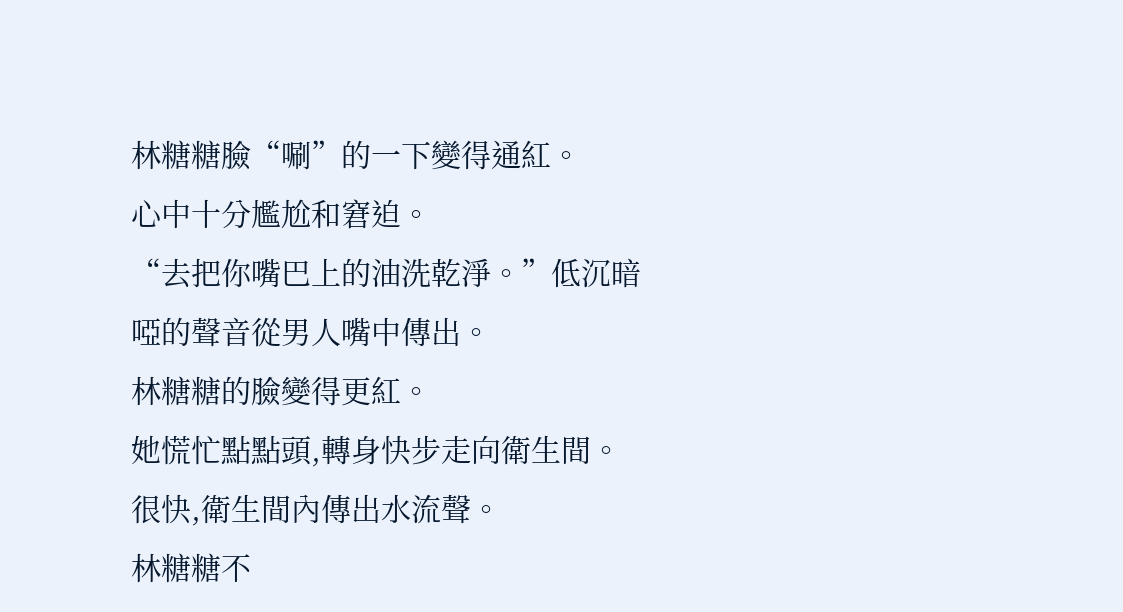林糖糖臉“唰”的一下變得通紅。
心中十分尷尬和窘迫。
“去把你嘴巴上的油洗乾淨。”低沉暗啞的聲音從男人嘴中傳出。
林糖糖的臉變得更紅。
她慌忙點點頭,轉身快步走向衛生間。
很快,衛生間內傳出水流聲。
林糖糖不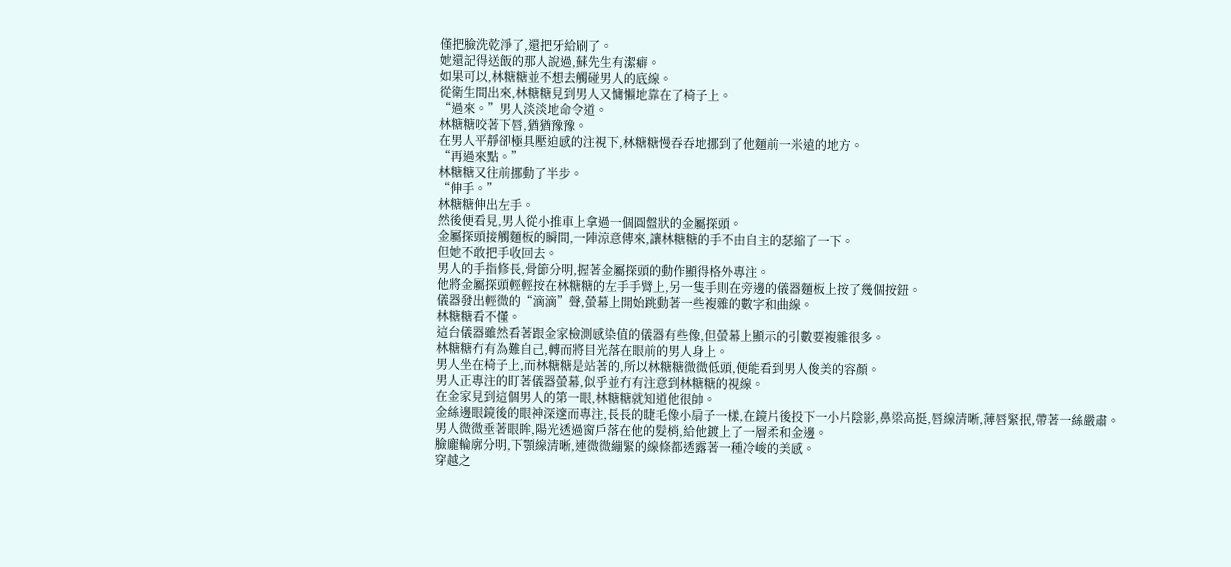僅把臉洗乾淨了,還把牙給刷了。
她還記得送飯的那人說過,蘇先生有潔癖。
如果可以,林糖糖並不想去觸碰男人的底線。
從衛生間出來,林糖糖見到男人又慵懶地靠在了椅子上。
“過來。”男人淡淡地命令道。
林糖糖咬著下唇,猶猶豫豫。
在男人平靜卻極具壓迫感的注視下,林糖糖慢吞吞地挪到了他麵前一米遠的地方。
“再過來點。”
林糖糖又往前挪動了半步。
“伸手。”
林糖糖伸出左手。
然後便看見,男人從小推車上拿過一個圓盤狀的金屬探頭。
金屬探頭接觸麵板的瞬間,一陣涼意傳來,讓林糖糖的手不由自主的瑟縮了一下。
但她不敢把手收回去。
男人的手指修長,骨節分明,握著金屬探頭的動作顯得格外專注。
他將金屬探頭輕輕按在林糖糖的左手手臂上,另一隻手則在旁邊的儀器麵板上按了幾個按鈕。
儀器發出輕微的“滴滴”聲,螢幕上開始跳動著一些複雜的數字和曲線。
林糖糖看不懂。
這台儀器雖然看著跟金家檢測感染值的儀器有些像,但螢幕上顯示的引數要複雜很多。
林糖糖冇有為難自己,轉而將目光落在眼前的男人身上。
男人坐在椅子上,而林糖糖是站著的,所以林糖糖微微低頭,便能看到男人俊美的容顏。
男人正專注的盯著儀器螢幕,似乎並冇有注意到林糖糖的視線。
在金家見到這個男人的第一眼,林糖糖就知道他很帥。
金絲邊眼鏡後的眼神深邃而專注,長長的睫毛像小扇子一樣,在鏡片後投下一小片陰影,鼻梁高挺,唇線清晰,薄唇緊抿,帶著一絲嚴肅。
男人微微垂著眼眸,陽光透過窗戶落在他的髮梢,給他鍍上了一層柔和金邊。
臉龐輪廓分明,下顎線清晰,連微微繃緊的線條都透露著一種冷峻的美感。
穿越之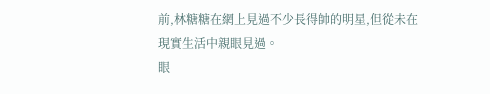前,林糖糖在網上見過不少長得帥的明星,但從未在現實生活中親眼見過。
眼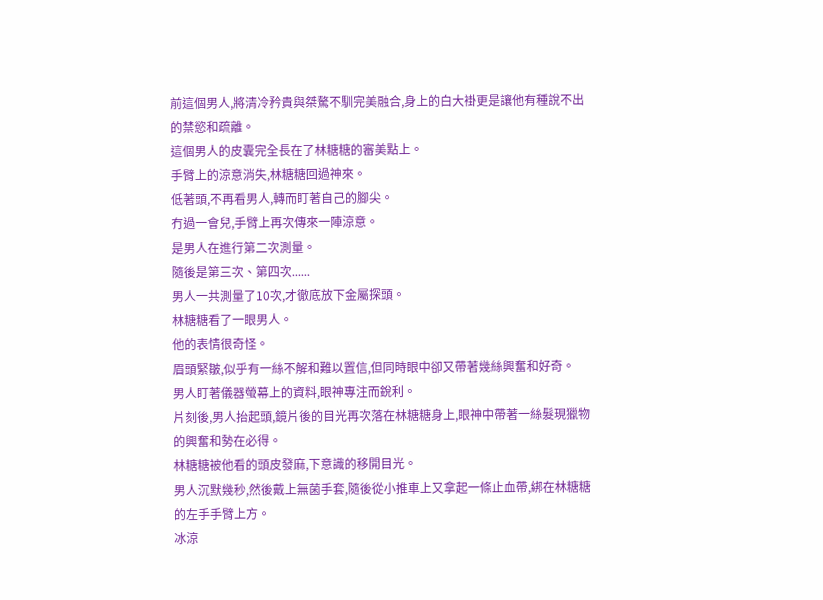前這個男人,將清冷矜貴與桀驁不馴完美融合,身上的白大褂更是讓他有種說不出的禁慾和疏離。
這個男人的皮囊完全長在了林糖糖的審美點上。
手臂上的涼意消失,林糖糖回過神來。
低著頭,不再看男人,轉而盯著自己的腳尖。
冇過一會兒,手臂上再次傳來一陣涼意。
是男人在進行第二次測量。
隨後是第三次、第四次......
男人一共測量了10次,才徹底放下金屬探頭。
林糖糖看了一眼男人。
他的表情很奇怪。
眉頭緊皺,似乎有一絲不解和難以置信,但同時眼中卻又帶著幾絲興奮和好奇。
男人盯著儀器螢幕上的資料,眼神專注而銳利。
片刻後,男人抬起頭,鏡片後的目光再次落在林糖糖身上,眼神中帶著一絲髮現獵物的興奮和勢在必得。
林糖糖被他看的頭皮發麻,下意識的移開目光。
男人沉默幾秒,然後戴上無菌手套,隨後從小推車上又拿起一條止血帶,綁在林糖糖的左手手臂上方。
冰涼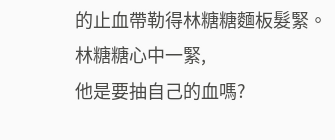的止血帶勒得林糖糖麵板髮緊。
林糖糖心中一緊,
他是要抽自己的血嗎?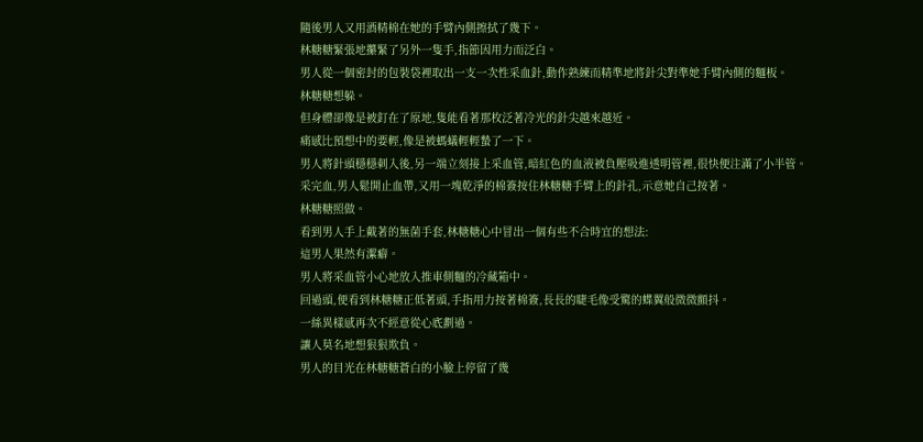隨後男人又用酒精棉在她的手臂內側擦拭了幾下。
林糖糖緊張地攥緊了另外一隻手,指節因用力而泛白。
男人從一個密封的包裝袋裡取出一支一次性采血針,動作熟練而精準地將針尖對準她手臂內側的麵板。
林糖糖想躲。
但身體卻像是被釘在了原地,隻能看著那枚泛著冷光的針尖越來越近。
痛感比預想中的要輕,像是被螞蟻輕輕蟄了一下。
男人將針頭穩穩刺入後,另一端立刻接上采血管,暗紅色的血液被負壓吸進透明管裡,很快便注滿了小半管。
采完血,男人鬆開止血帶,又用一塊乾淨的棉簽按住林糖糖手臂上的針孔,示意她自己按著。
林糖糖照做。
看到男人手上戴著的無菌手套,林糖糖心中冒出一個有些不合時宜的想法:
這男人果然有潔癖。
男人將采血管小心地放入推車側麵的冷藏箱中。
回過頭,便看到林糖糖正低著頭,手指用力按著棉簽,長長的睫毛像受驚的蝶翼般微微顫抖。
一絲異樣感再次不經意從心底劃過。
讓人莫名地想狠狠欺負。
男人的目光在林糖糖蒼白的小臉上停留了幾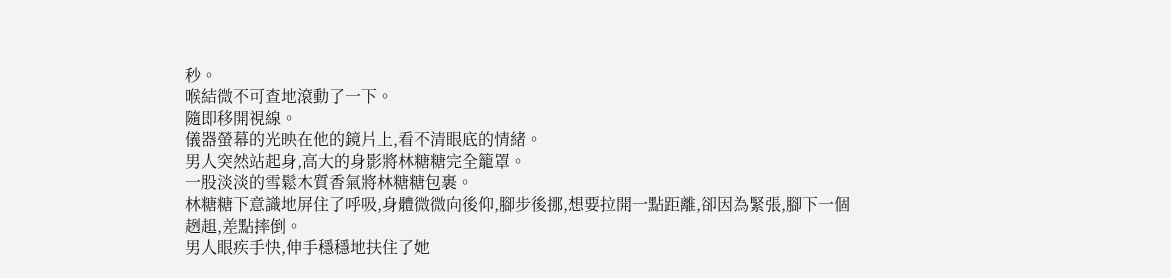秒。
喉結微不可查地滾動了一下。
隨即移開視線。
儀器螢幕的光映在他的鏡片上,看不清眼底的情緒。
男人突然站起身,高大的身影將林糖糖完全籠罩。
一股淡淡的雪鬆木質香氣將林糖糖包裹。
林糖糖下意識地屏住了呼吸,身體微微向後仰,腳步後挪,想要拉開一點距離,卻因為緊張,腳下一個趔趄,差點摔倒。
男人眼疾手快,伸手穩穩地扶住了她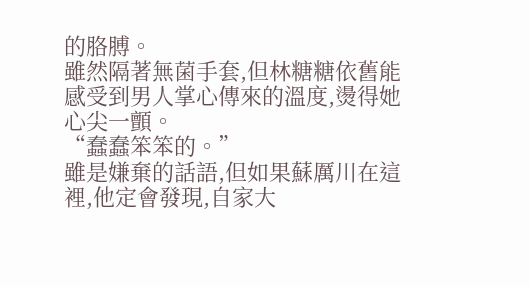的胳膊。
雖然隔著無菌手套,但林糖糖依舊能感受到男人掌心傳來的溫度,燙得她心尖一顫。
“蠢蠢笨笨的。”
雖是嫌棄的話語,但如果蘇厲川在這裡,他定會發現,自家大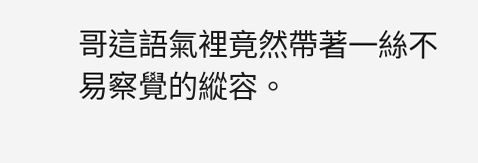哥這語氣裡竟然帶著一絲不易察覺的縱容。